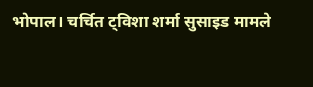भोपाल। चर्चित ट्विशा शर्मा सुसाइड मामले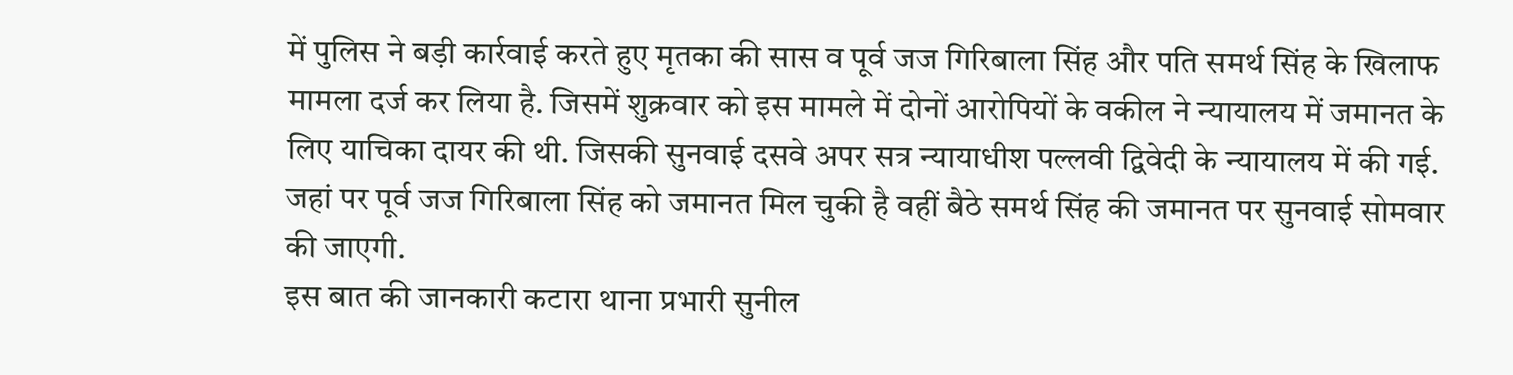में पुलिस ने बड़ी कार्रवाई करते हुए मृतका की सास व पूर्व जज गिरिबाला सिंह और पति समर्थ सिंह के खिलाफ मामला दर्ज कर लिया है. जिसमें शुक्रवार को इस मामले में दोनों आरोपियों के वकील ने न्यायालय में जमानत के लिए याचिका दायर की थी. जिसकी सुनवाई दसवे अपर सत्र न्यायाधीश पल्लवी द्विवेदी के न्यायालय में की गई. जहां पर पूर्व जज गिरिबाला सिंह को जमानत मिल चुकी है वहीं बैठे समर्थ सिंह की जमानत पर सुनवाई सोमवार की जाएगी.
इस बात की जानकारी कटारा थाना प्रभारी सुनील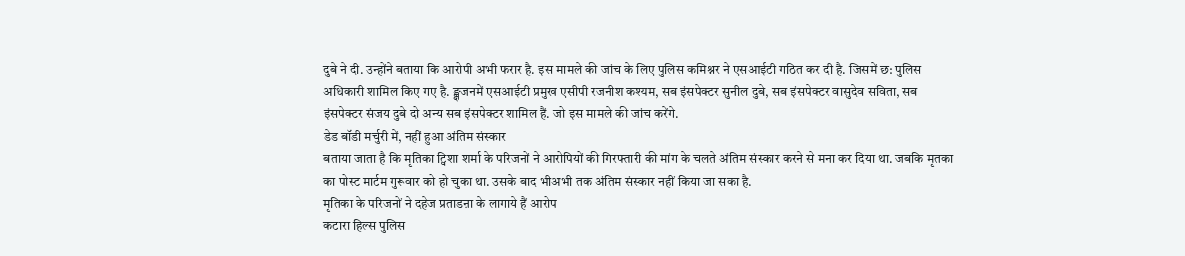दुबे ने दी. उन्होंने बताया कि आरोपी अभी फरार है. इस मामले की जांच के लिए पुलिस कमिश्नर ने एसआईटी गठित कर दी है. जिसमें छ: पुलिस अधिकारी शामिल किए गए है. ङ्क्षजनमें एसआईटी प्रमुख एसीपी रजनीश कश्यम, सब इंसपेक्टर सुनील दुबे, सब इंसपेक्टर वासुदेव सविता, सब इंसपेक्टर संजय दुबे दो अन्य सब इंसपेक्टर शामिल हैं. जो इस मामले की जांच करेंगे.
डेड बॉडी मर्चुरी में, नहीं हुआ अंतिम संस्कार
बताया जाता है कि मृतिका ट्विशा शर्मा के परिजनों ने आरोपियों की गिरफ्तारी की मांग के चलते अंतिम संस्कार करने से मना कर दिया था. जबकि मृतका का पोस्ट मार्टम गुरूवार को हो चुका था. उसके बाद भीअभी तक अंतिम संस्कार नहीं किया जा सका है.
मृतिका के परिजनों ने दहेज प्रताडऩा के लागाये हैं आरोप
कटारा हिल्स पुलिस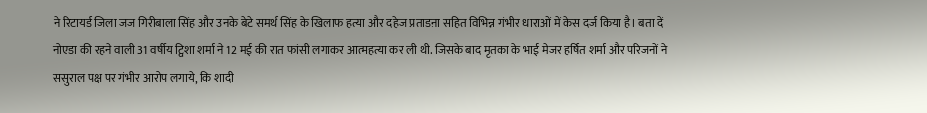ने रिटायर्ड जिला जज गिरीबाला सिंह और उनके बेटे समर्थ सिंह के खिलाफ हत्या और दहेज प्रताडऩा सहित विभिन्न गंभीर धाराओं में केस दर्ज किया है। बता दें नोएडा की रहने वाली 31 वर्षीय ट्विशा शर्मा ने 12 मई की रात फांसी लगाकर आत्महत्या कर ली थी. जिसके बाद मृतका के भाई मेजर हर्षित शर्मा और परिजनों ने ससुराल पक्ष पर गंभीर आरोप लगाये, कि शादी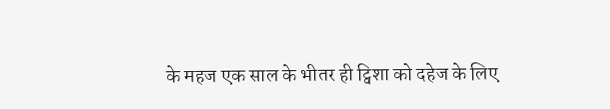के महज एक साल के भीतर ही ट्विशा को दहेज के लिए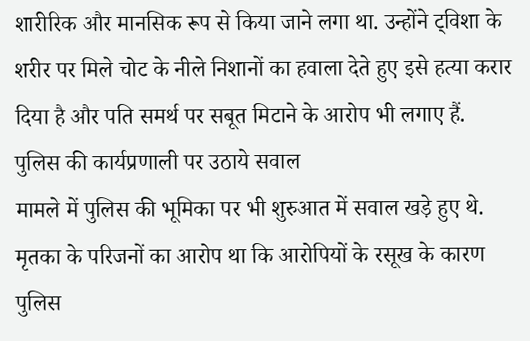शारीरिक और मानसिक रूप से किया जाने लगा था. उन्होंने ट्विशा के शरीर पर मिले चोट के नीले निशानों का हवाला देते हुए इसे हत्या करार दिया है और पति समर्थ पर सबूत मिटाने के आरोप भी लगाए हैं.
पुलिस की कार्यप्रणाली पर उठाये सवाल
मामले में पुलिस की भूमिका पर भी शुरुआत में सवाल खड़े हुए थे. मृतका के परिजनों का आरोप था कि आरोपियों के रसूख के कारण पुलिस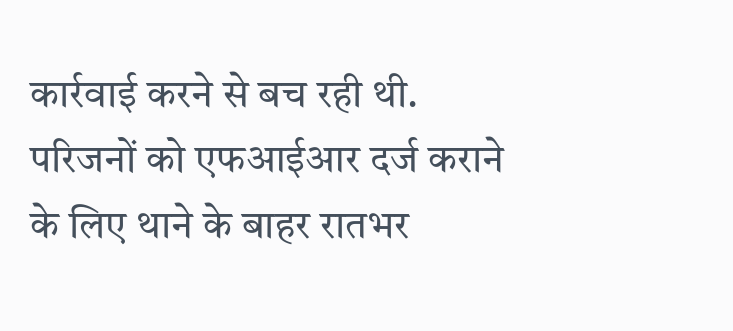कार्रवाई करने से बच रही थी. परिजनों को एफआईआर दर्ज कराने के लिए थाने के बाहर रातभर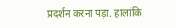प्रदर्शन करना पड़ा. हालांकि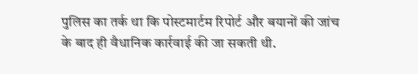पुलिस का तर्क था कि पोस्टमार्टम रिपोर्ट और बयानों की जांच के बाद ही वैधानिक कार्रवाई की जा सकती थी.